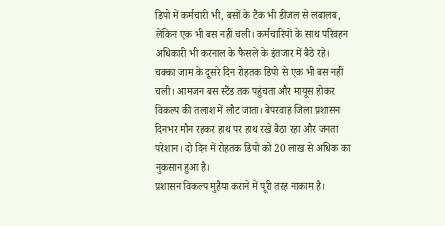डिपो में कर्मचारी भी, बसों के टैंक भी डीजल से लबालब, लेकिन एक भी बस नहीं चली। कर्मचारियों के साथ परिवहन अधिकारी भी करनाल के फैसले के इंतजार में बैठे रहे।
चक्का जाम के दूसरे दिन रोहतक डिपो से एक भी बस नहीं चली। आमजन बस स्टैंड तक पहुंचता और मायूस होकर विकल्प की तलाश में लौट जाता। बेपरवाह जिला प्रशासन दिनभर मौन रहकर हाथ पर हाथ रखे बैठा रहा और जनता परेशान। दो दिन में रोहतक डिपो को 20 लाख से अधिक का नुकसान हुआ है।
प्रशासन विकल्प मुहैया कराने में पूरी तरह नाकाम है।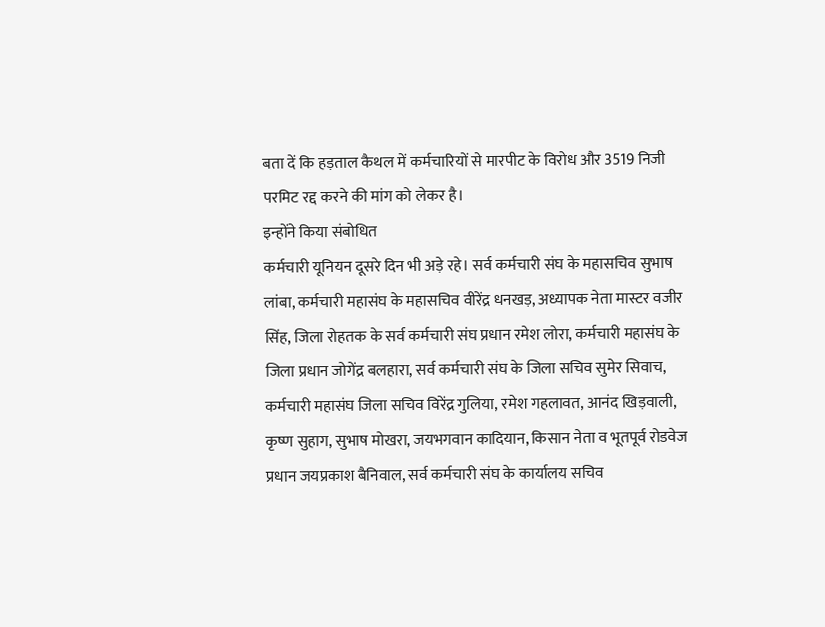बता दें कि हड़ताल कैथल में कर्मचारियों से मारपीट के विरोध और 3519 निजी परमिट रद्द करने की मांग को लेकर है।
इन्होंने किया संबोधित
कर्मचारी यूनियन दूसरे दिन भी अड़े रहे। सर्व कर्मचारी संघ के महासचिव सुभाष लांबा, कर्मचारी महासंघ के महासचिव वीरेंद्र धनखड़, अध्यापक नेता मास्टर वजीर सिंह, जिला रोहतक के सर्व कर्मचारी संघ प्रधान रमेश लोरा, कर्मचारी महासंघ के जिला प्रधान जोगेंद्र बलहारा, सर्व कर्मचारी संघ के जिला सचिव सुमेर सिवाच, कर्मचारी महासंघ जिला सचिव विरेंद्र गुलिया, रमेश गहलावत, आनंद खिड़वाली, कृष्ण सुहाग, सुभाष मोखरा, जयभगवान कादियान, किसान नेता व भूतपूर्व रोडवेज प्रधान जयप्रकाश बैनिवाल, सर्व कर्मचारी संघ के कार्यालय सचिव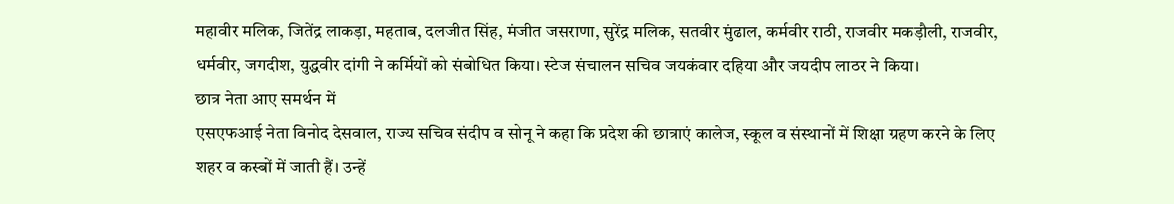महावीर मलिक, जितेंद्र लाकड़ा, महताब, दलजीत सिंह, मंजीत जसराणा, सुरेंद्र मलिक, सतवीर मुंढाल, कर्मवीर राठी, राजवीर मकड़ौली, राजवीर, धर्मवीर, जगदीश, युद्धवीर दांगी ने कर्मियों को संबोधित किया। स्टेज संचालन सचिव जयकंवार दहिया और जयदीप लाठर ने किया।
छात्र नेता आए समर्थन में
एसएफआई नेता विनोद देसवाल, राज्य सचिव संदीप व सोनू ने कहा कि प्रदेश की छात्राएं कालेज, स्कूल व संस्थानों में शिक्षा ग्रहण करने के लिए शहर व कस्बों में जाती हैं। उन्हें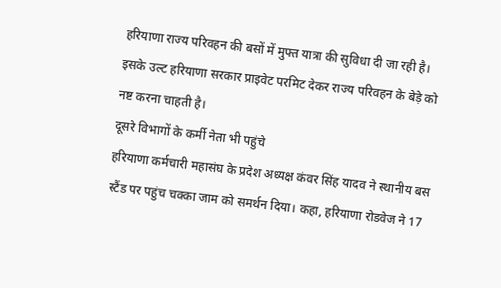हरियाणा राज्य परिवहन की बसों में मुफ्त यात्रा की सुविधा दी जा रही है। इसके उल्ट हरियाणा सरकार प्राइवेट परमिट देकर राज्य परिवहन के बेड़े को नष्ट करना चाहती है।
दूसरे विभागों के कर्मी नेता भी पहुंचे
हरियाणा कर्मचारी महासंघ के प्रदेश अध्यक्ष कंवर सिंह यादव ने स्थानीय बस स्टैंड पर पहुंच चक्का जाम को समर्थन दिया। कहा, हरियाणा रोडवेज ने 17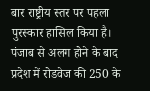बार राष्ट्रीय स्तर पर पहला पुरस्कार हासिल किया है। पंजाब से अलग होने के बाद प्रदेश में रोडवेज की 250 के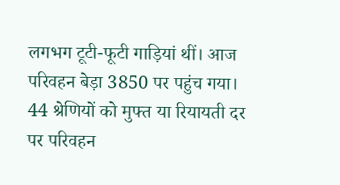लगभग टूटी-फूटी गाड़ियां थीं। आज परिवहन बेड़ा 3850 पर पहुंच गया। 44 श्रेणियों को मुफ्त या रियायती दर पर परिवहन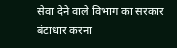सेवा देने वाले विभाग का सरकार बंटाधार करना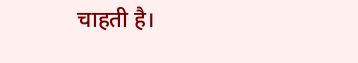चाहती है।